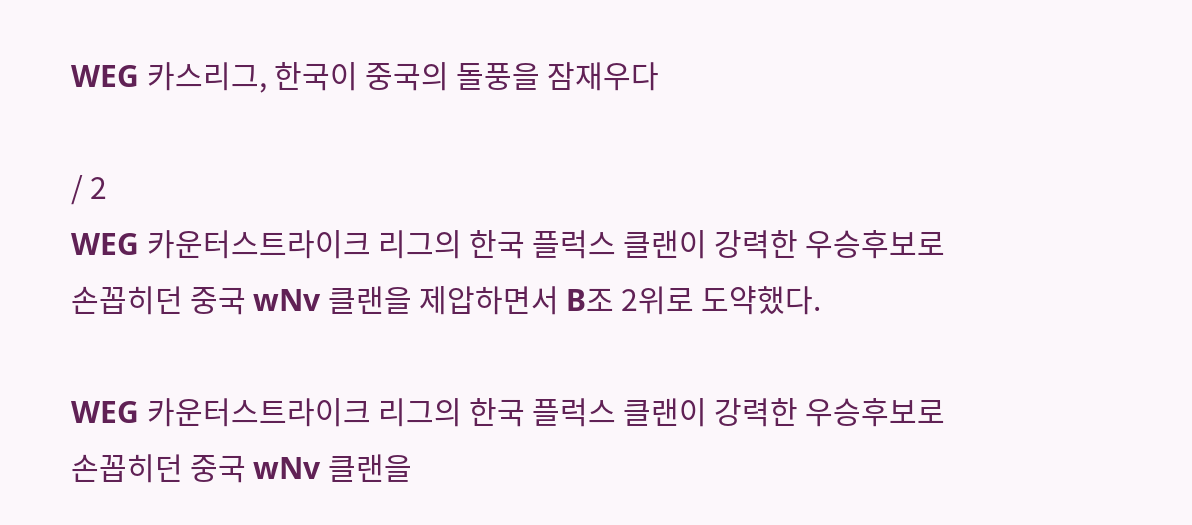WEG 카스리그, 한국이 중국의 돌풍을 잠재우다

/ 2
WEG 카운터스트라이크 리그의 한국 플럭스 클랜이 강력한 우승후보로 손꼽히던 중국 wNv 클랜을 제압하면서 B조 2위로 도약했다.

WEG 카운터스트라이크 리그의 한국 플럭스 클랜이 강력한 우승후보로 손꼽히던 중국 wNv 클랜을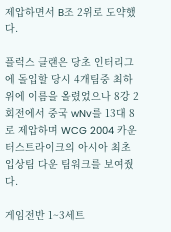제압하면서 B조 2위로 도약했다.

플럭스 클랜은 당초 인터리그에 돌입할 당시 4개팀중 최하위에 이름을 올렸었으나 8강 2회전에서 중국 wNv를 13대 8로 제압하며 WCG 2004 카운터스트라이크의 아시아 최초 입상팀 다운 팀워크를 보여줬다.

게임전반 1~3세트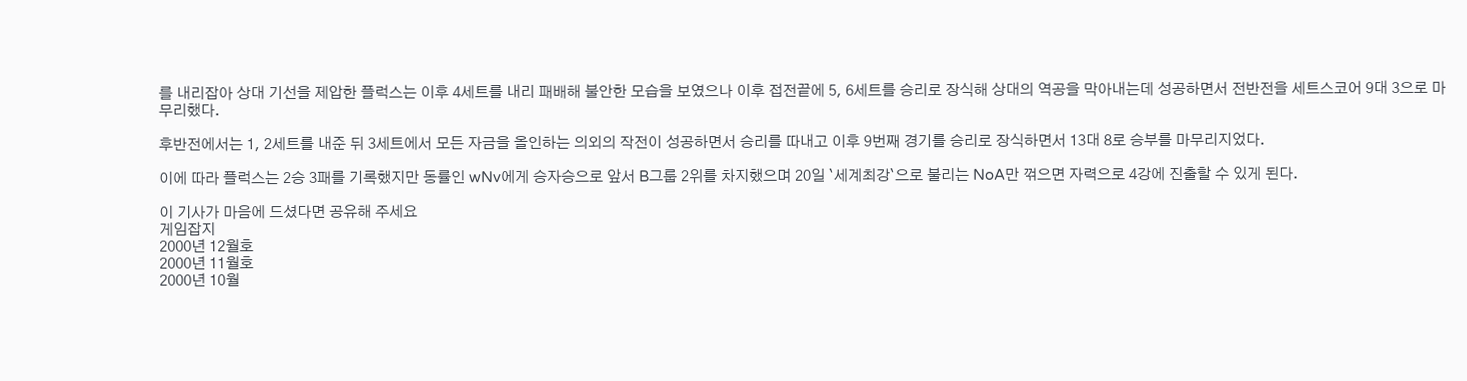를 내리잡아 상대 기선을 제압한 플럭스는 이후 4세트를 내리 패배해 불안한 모습을 보였으나 이후 접전끝에 5, 6세트를 승리로 장식해 상대의 역공을 막아내는데 성공하면서 전반전을 세트스코어 9대 3으로 마무리했다.

후반전에서는 1, 2세트를 내준 뒤 3세트에서 모든 자금을 올인하는 의외의 작전이 성공하면서 승리를 따내고 이후 9번째 경기를 승리로 장식하면서 13대 8로 승부를 마무리지었다.

이에 따라 플럭스는 2승 3패를 기록했지만 동률인 wNv에게 승자승으로 앞서 B그룹 2위를 차지했으며 20일 `세계최강`으로 불리는 NoA만 꺾으면 자력으로 4강에 진출할 수 있게 된다.

이 기사가 마음에 드셨다면 공유해 주세요
게임잡지
2000년 12월호
2000년 11월호
2000년 10월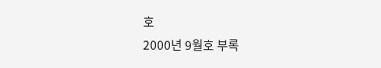호
2000년 9월호 부록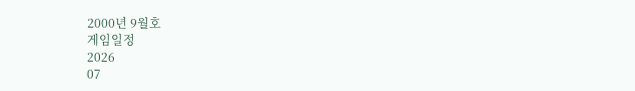2000년 9월호
게임일정
2026
07